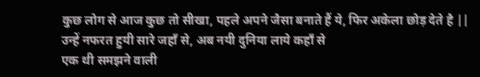कुछ लोग से आज कुछ तो सीखा, पहले अपने जैसा बनाते हैं ये, फिर अकेला छोड़ देते है ||
उन्हें नफरत हुयी सारे जहाँ से, अब नयी दुनिया लाये कहाँ से
एक थी समझने वाली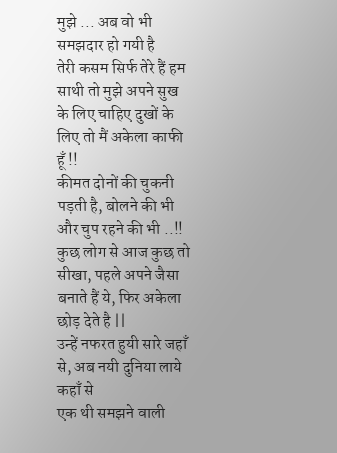मुझे ... अब वो भी समझदार हो गयी है
तेरी कसम सिर्फ तेरे हैं हम
साथी तो मुझे अपने सुख के लिए चाहिए दुखों के लिए तो मैं अकेला काफी हूँ !!
कीमत दोनों की चुकनी पड़ती है, बोलने की भी और चुप रहने की भी ..!!
कुछ लोग से आज कुछ तो सीखा, पहले अपने जैसा बनाते हैं ये, फिर अकेला छोड़ देते है ||
उन्हें नफरत हुयी सारे जहाँ से, अब नयी दुनिया लाये कहाँ से
एक थी समझने वाली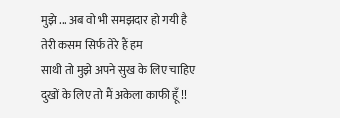मुझे ... अब वो भी समझदार हो गयी है
तेरी कसम सिर्फ तेरे हैं हम
साथी तो मुझे अपने सुख के लिए चाहिए दुखों के लिए तो मैं अकेला काफी हूँ !!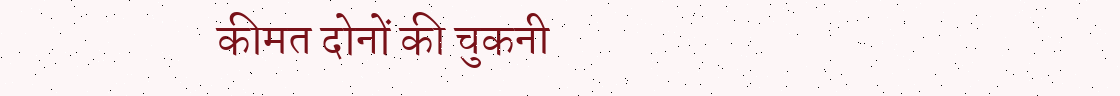कीमत दोनों की चुकनी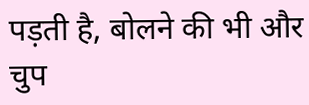पड़ती है, बोलने की भी और चुप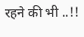रहने की भी ..!!